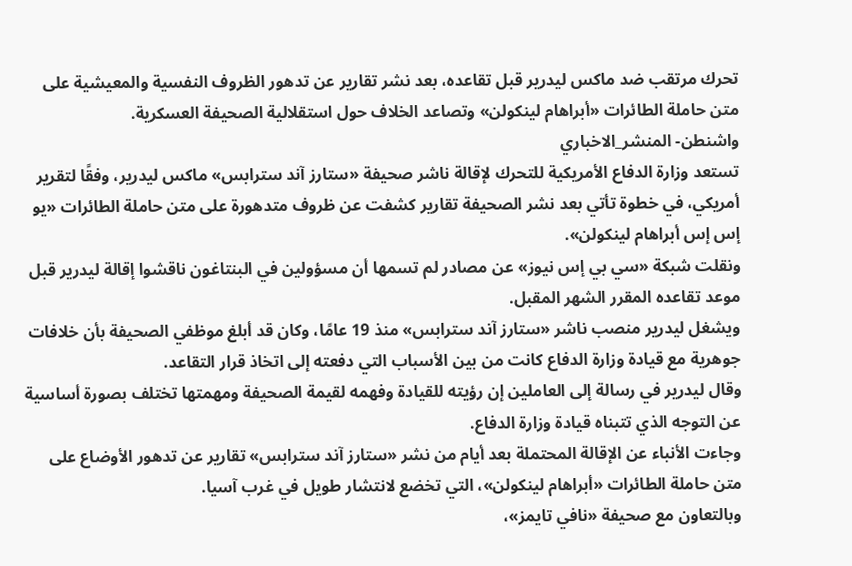تحرك مرتقب ضد ماكس ليدرير قبل تقاعده، بعد نشر تقارير عن تدهور الظروف النفسية والمعيشية على متن حاملة الطائرات «أبراهام لينكولن» وتصاعد الخلاف حول استقلالية الصحيفة العسكرية.
واشنطن- المنشر_الاخباري
تستعد وزارة الدفاع الأمريكية للتحرك لإقالة ناشر صحيفة «ستارز آند سترابس» ماكس ليدرير، وفقًا لتقرير أمريكي، في خطوة تأتي بعد نشر الصحيفة تقارير كشفت عن ظروف متدهورة على متن حاملة الطائرات «يو إس إس أبراهام لينكولن».
ونقلت شبكة «سي بي إس نيوز» عن مصادر لم تسمها أن مسؤولين في البنتاغون ناقشوا إقالة ليدرير قبل موعد تقاعده المقرر الشهر المقبل.
ويشغل ليدرير منصب ناشر «ستارز آند سترابس» منذ 19 عامًا، وكان قد أبلغ موظفي الصحيفة بأن خلافات جوهرية مع قيادة وزارة الدفاع كانت من بين الأسباب التي دفعته إلى اتخاذ قرار التقاعد.
وقال ليدرير في رسالة إلى العاملين إن رؤيته للقيادة وفهمه لقيمة الصحيفة ومهمتها تختلف بصورة أساسية عن التوجه الذي تتبناه قيادة وزارة الدفاع.
وجاءت الأنباء عن الإقالة المحتملة بعد أيام من نشر «ستارز آند سترابس» تقارير عن تدهور الأوضاع على متن حاملة الطائرات «أبراهام لينكولن»، التي تخضع لانتشار طويل في غرب آسيا.
وبالتعاون مع صحيفة «نافي تايمز»،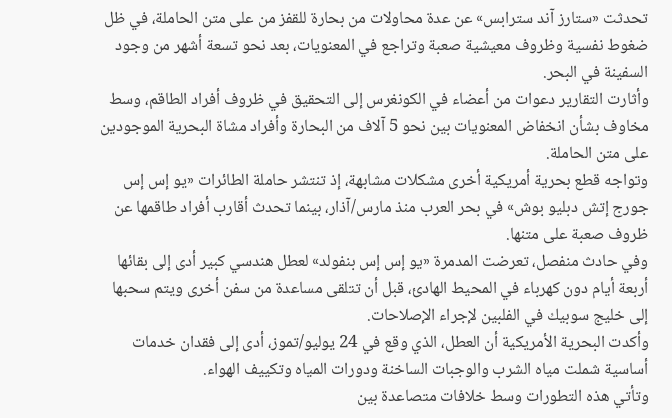تحدثت «ستارز آند سترابس» عن عدة محاولات من بحارة للقفز من على متن الحاملة، في ظل ضغوط نفسية وظروف معيشية صعبة وتراجع في المعنويات، بعد نحو تسعة أشهر من وجود السفينة في البحر.
وأثارت التقارير دعوات من أعضاء في الكونغرس إلى التحقيق في ظروف أفراد الطاقم، وسط مخاوف بشأن انخفاض المعنويات بين نحو 5 آلاف من البحارة وأفراد مشاة البحرية الموجودين على متن الحاملة.
وتواجه قطع بحرية أمريكية أخرى مشكلات مشابهة، إذ تنتشر حاملة الطائرات «يو إس إس جورج إتش دبليو بوش» في بحر العرب منذ مارس/آذار، بينما تحدث أقارب أفراد طاقمها عن ظروف صعبة على متنها.
وفي حادث منفصل، تعرضت المدمرة «يو إس إس بنفولد» لعطل هندسي كبير أدى إلى بقائها أربعة أيام دون كهرباء في المحيط الهادئ، قبل أن تتلقى مساعدة من سفن أخرى ويتم سحبها إلى خليج سوبيك في الفلبين لإجراء الإصلاحات.
وأكدت البحرية الأمريكية أن العطل، الذي وقع في 24 يوليو/تموز، أدى إلى فقدان خدمات أساسية شملت مياه الشرب والوجبات الساخنة ودورات المياه وتكييف الهواء.
وتأتي هذه التطورات وسط خلافات متصاعدة بين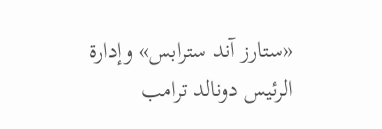«ستارز آند سترابس» وإدارة الرئيس دونالد ترامب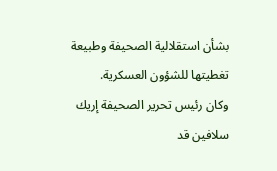بشأن استقلالية الصحيفة وطبيعة تغطيتها للشؤون العسكرية.
وكان رئيس تحرير الصحيفة إريك سلافين قد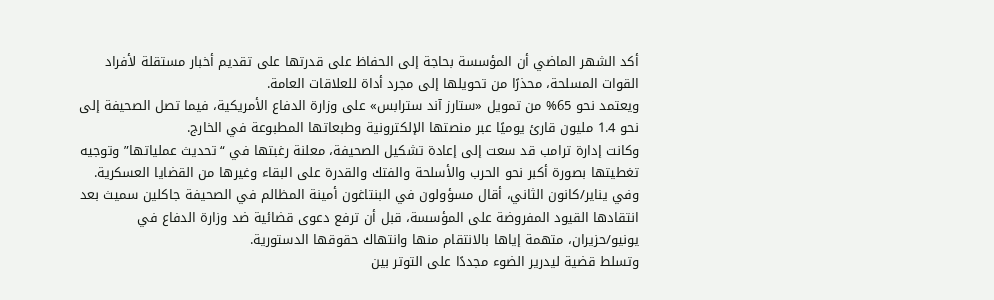أكد الشهر الماضي أن المؤسسة بحاجة إلى الحفاظ على قدرتها على تقديم أخبار مستقلة لأفراد القوات المسلحة، محذرًا من تحويلها إلى مجرد أداة للعلاقات العامة.
ويعتمد نحو 65% من تمويل «ستارز آند سترابس» على وزارة الدفاع الأمريكية، فيما تصل الصحيفة إلى نحو 1.4 مليون قارئ يوميًا عبر منصتها الإلكترونية وطبعاتها المطبوعة في الخارج.
وكانت إدارة ترامب قد سعت إلى إعادة تشكيل الصحيفة، معلنة رغبتها في “تحديث عملياتها” وتوجيه تغطيتها بصورة أكبر نحو الحرب والأسلحة والفتك والقدرة على البقاء وغيرها من القضايا العسكرية.
وفي يناير/كانون الثاني، أقال مسؤولون في البنتاغون أمينة المظالم في الصحيفة جاكلين سميث بعد انتقادها القيود المفروضة على المؤسسة، قبل أن ترفع دعوى قضائية ضد وزارة الدفاع في يونيو/حزيران، متهمة إياها بالانتقام منها وانتهاك حقوقها الدستورية.
وتسلط قضية ليدرير الضوء مجددًا على التوتر بين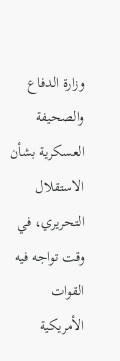وزارة الدفاع والصحيفة العسكرية بشأن الاستقلال التحريري، في وقت تواجه فيه القوات الأمريكية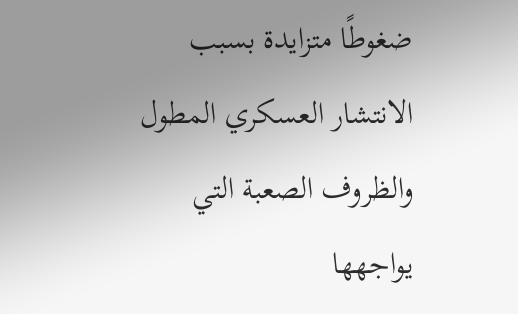ضغوطًا متزايدة بسبب الانتشار العسكري المطول والظروف الصعبة التي يواجهها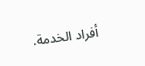أفراد الخدمة.